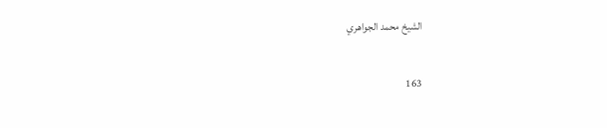الشيخ محمد الجواهري

163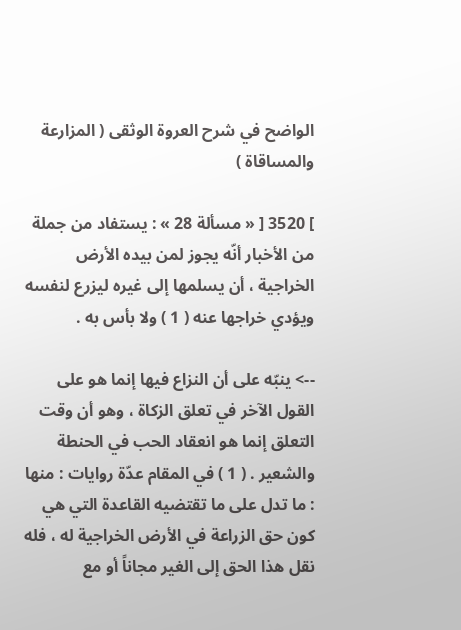الواضح في شرح العروة الوثقى ( المزارعة والمساقاة )

] 3520 [ « مسألة 28 » : يستفاد من جملة من الأخبار أنّه يجوز لمن بيده الأرض الخراجية ، أن يسلمها إلى غيره ليزرع لنفسه ويؤدي خراجها عنه ( 1 ) ولا بأس به .

--> ينبّه على أن النزاع فيها إنما هو على القول الآخر في تعلق الزكاة ، وهو أن وقت التعلق إنما هو انعقاد الحب في الحنطة والشعير . ( 1 ) في المقام عدّة روايات : منها : ما تدل على ما تقتضيه القاعدة التي هي كون حق الزراعة في الأرض الخراجية له ، فله نقل هذا الحق إلى الغير مجاناً أو مع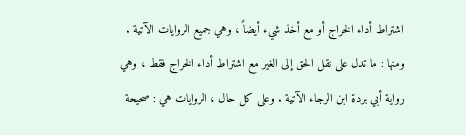اشتراط أداء الخراج أو مع أخذ شيء أيضاً ، وهي جميع الروايات الآتية . ومنها : ما تدل على نقل الحق إلى الغير مع اشتراط أداء الخراج فقط ، وهي رواية أبي بردة ابن الرجاء الآتية . وعلى كل حال ، الروايات هي : صحيحة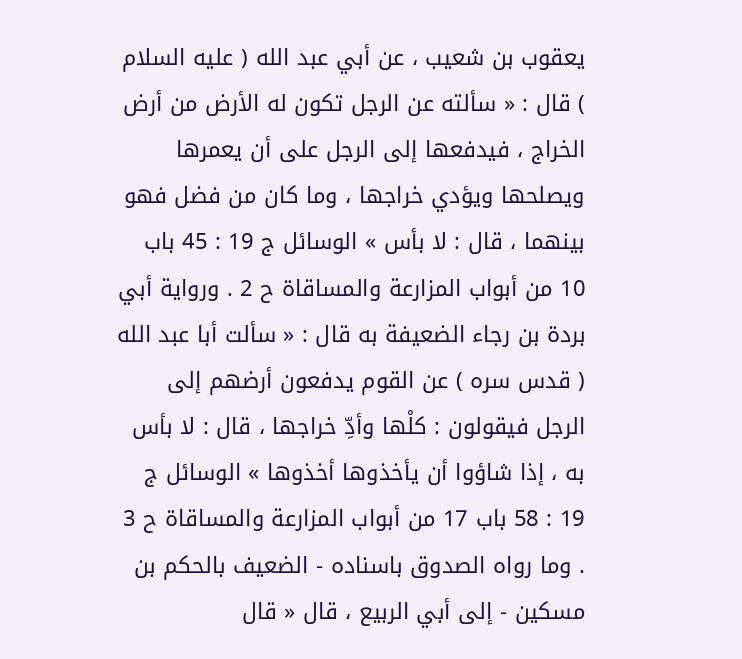يعقوب بن شعيب ، عن أبي عبد الله ( عليه السلام ) قال : « سألته عن الرجل تكون له الأرض من أرض الخراج ، فيدفعها إلى الرجل على أن يعمرها ويصلحها ويؤدي خراجها ، وما كان من فضل فهو بينهما ، قال : لا بأس » الوسائل ج 19 : 45 باب 10 من أبواب المزارعة والمساقاة ح 2 . ورواية أبي بردة بن رجاء الضعيفة به قال : « سألت أبا عبد الله ( قدس سره ) عن القوم يدفعون أرضهم إلى الرجل فيقولون : كلْها وأدِّ خراجها ، قال : لا بأس به ، إذا شاؤوا أن يأخذوها أخذوها » الوسائل ج 19 : 58 باب 17 من أبواب المزارعة والمساقاة ح 3 . وما رواه الصدوق باسناده - الضعيف بالحكم بن مسكين - إلى أبي الربيع ، قال « قال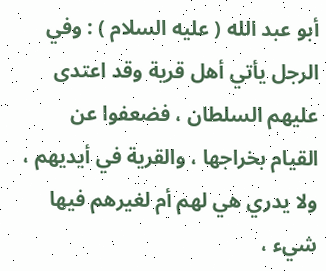أبو عبد الله ( عليه السلام ) : وفي الرجل يأتي أهل قرية وقد اعتدى عليهم السلطان ، فضعفوا عن القيام بخراجها ، والقرية في أيديهم ، ولا يدري هي لهم أم لغيرهم فيها شيء ،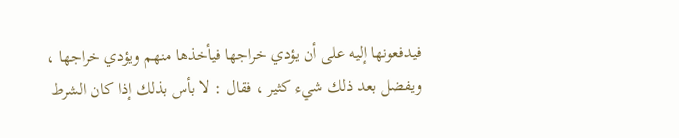فيدفعونها إليه على أن يؤدي خراجها فيأخذها منهم ويؤدي خراجها ، ويفضل بعد ذلك شيء كثير ، فقال : لا بأس بذلك إذا كان الشرط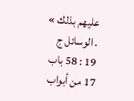عليهم بذلك » . الوسائل ج 19 : 58 باب 17 من أبواب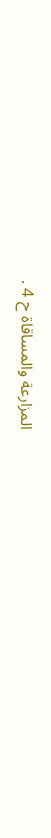المزارعة والمساقاة ح 4 .